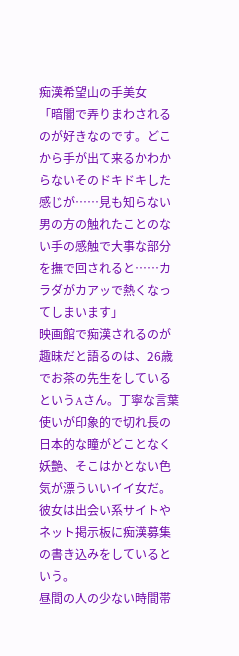痴漢希望山の手美女
「暗闇で弄りまわされるのが好きなのです。どこから手が出て来るかわからないそのドキドキした感じが……見も知らない男の方の触れたことのない手の感触で大事な部分を撫で回されると……カラダがカアッで熱くなってしまいます」
映画館で痴漢されるのが趣昧だと語るのは、26歳でお茶の先生をしているというAさん。丁寧な言葉使いが印象的で切れ長の日本的な瞳がどことなく妖艶、そこはかとない色気が漂ういいイイ女だ。彼女は出会い系サイトやネット掲示板に痴漢募集の書き込みをしているという。
昼間の人の少ない時間帯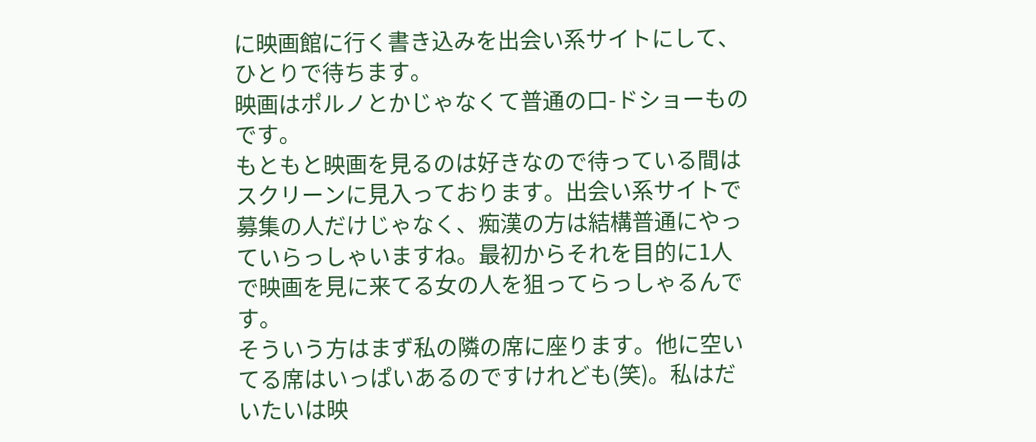に映画館に行く書き込みを出会い系サイトにして、ひとりで待ちます。
映画はポルノとかじゃなくて普通の口-ドショーものです。
もともと映画を見るのは好きなので待っている間はスクリーンに見入っております。出会い系サイトで募集の人だけじゃなく、痴漢の方は結構普通にやっていらっしゃいますね。最初からそれを目的に1人で映画を見に来てる女の人を狙ってらっしゃるんです。
そういう方はまず私の隣の席に座ります。他に空いてる席はいっぱいあるのですけれども(笑)。私はだいたいは映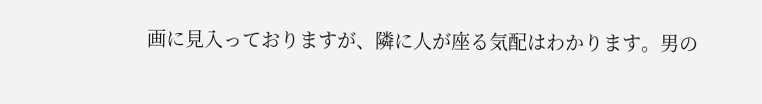画に見入っておりますが、隣に人が座る気配はわかります。男の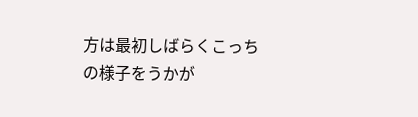方は最初しばらくこっちの様子をうかが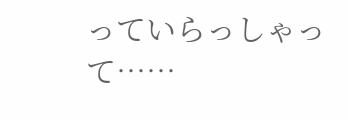っていらっしゃって……